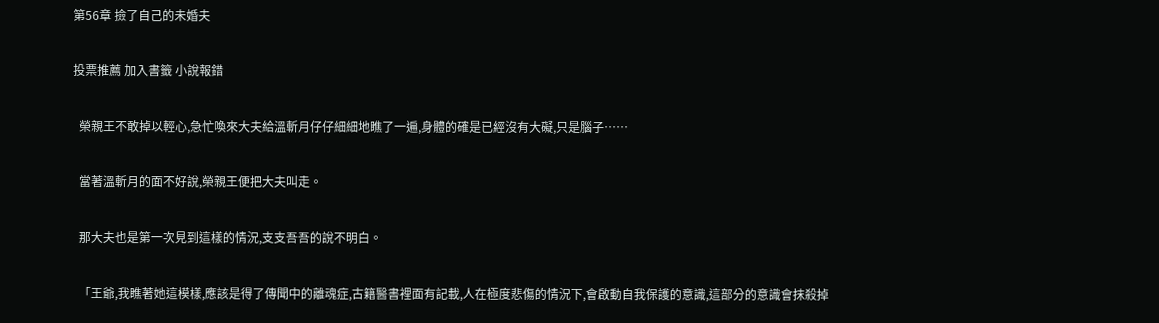第56章 撿了自己的未婚夫

投票推薦 加入書籤 小說報錯

  榮親王不敢掉以輕心,急忙喚來大夫給溫斬月仔仔細細地瞧了一遍,身體的確是已經沒有大礙,只是腦子……

  當著溫斬月的面不好說,榮親王便把大夫叫走。

  那大夫也是第一次見到這樣的情況,支支吾吾的說不明白。

  「王爺,我瞧著她這模樣,應該是得了傳聞中的離魂症,古籍醫書裡面有記載,人在極度悲傷的情況下,會啟動自我保護的意識,這部分的意識會抹殺掉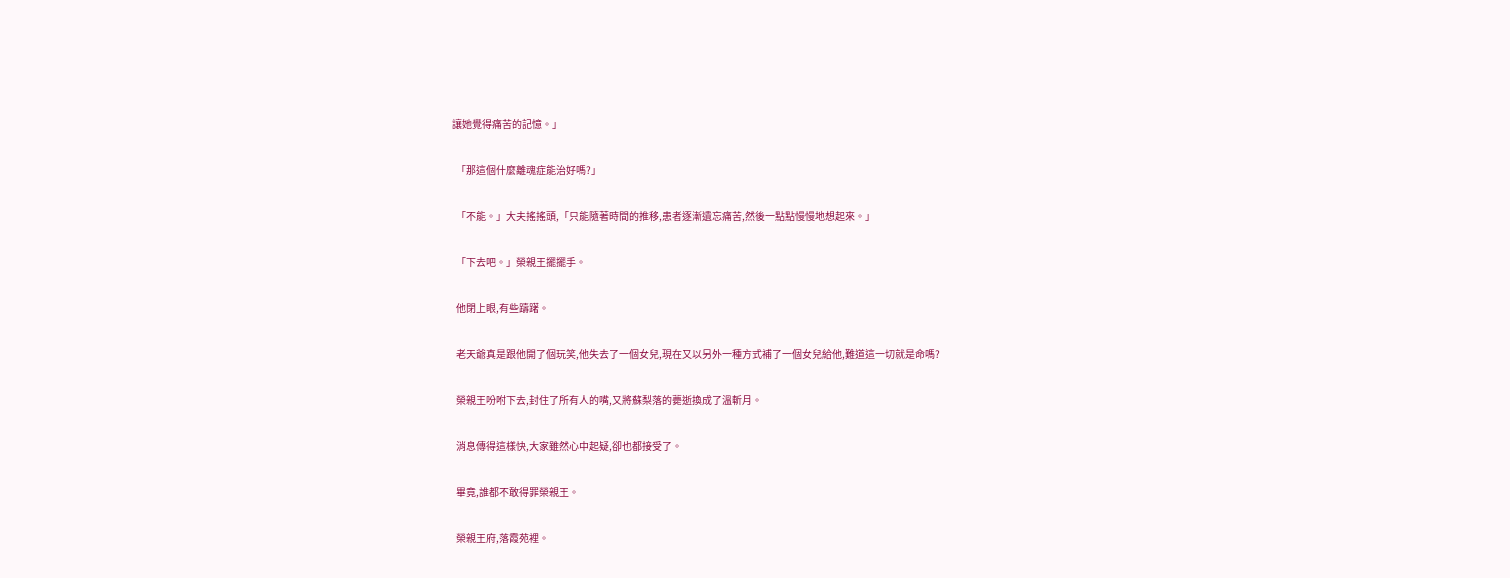讓她覺得痛苦的記憶。」

  「那這個什麼離魂症能治好嗎?」

  「不能。」大夫搖搖頭,「只能隨著時間的推移,患者逐漸遺忘痛苦,然後一點點慢慢地想起來。」

  「下去吧。」榮親王擺擺手。

  他閉上眼,有些躊躇。

  老天爺真是跟他開了個玩笑,他失去了一個女兒,現在又以另外一種方式補了一個女兒給他,難道這一切就是命嗎?

  榮親王吩咐下去,封住了所有人的嘴,又將蘇梨落的薨逝換成了溫斬月。

  消息傳得這樣快,大家雖然心中起疑,卻也都接受了。

  畢竟,誰都不敢得罪榮親王。

  榮親王府,落霞苑裡。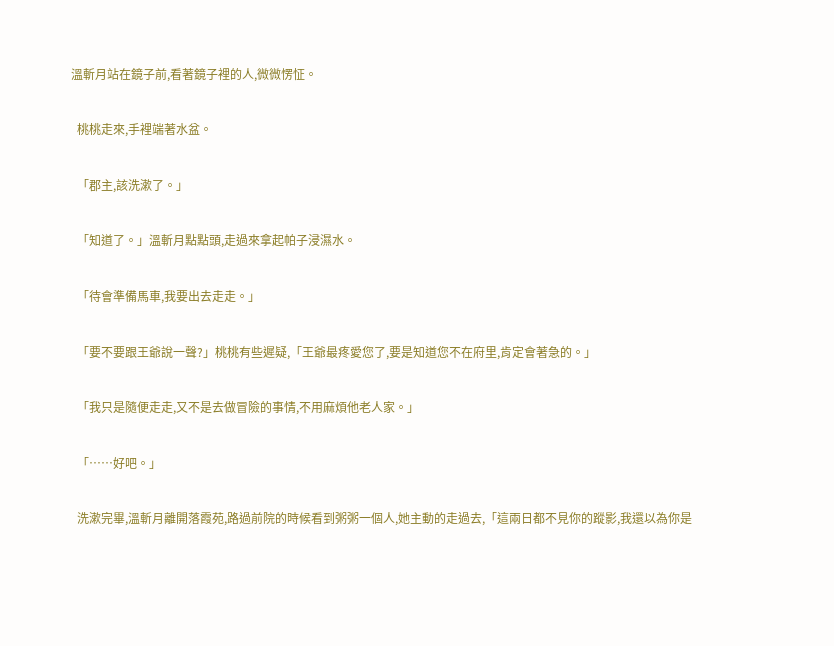溫斬月站在鏡子前,看著鏡子裡的人,微微愣怔。

  桃桃走來,手裡端著水盆。

  「郡主,該洗漱了。」

  「知道了。」溫斬月點點頭,走過來拿起帕子浸濕水。

  「待會準備馬車,我要出去走走。」

  「要不要跟王爺說一聲?」桃桃有些遲疑,「王爺最疼愛您了,要是知道您不在府里,肯定會著急的。」

  「我只是隨便走走,又不是去做冒險的事情,不用麻煩他老人家。」

  「……好吧。」

  洗漱完畢,溫斬月離開落霞苑,路過前院的時候看到粥粥一個人,她主動的走過去,「這兩日都不見你的蹤影,我還以為你是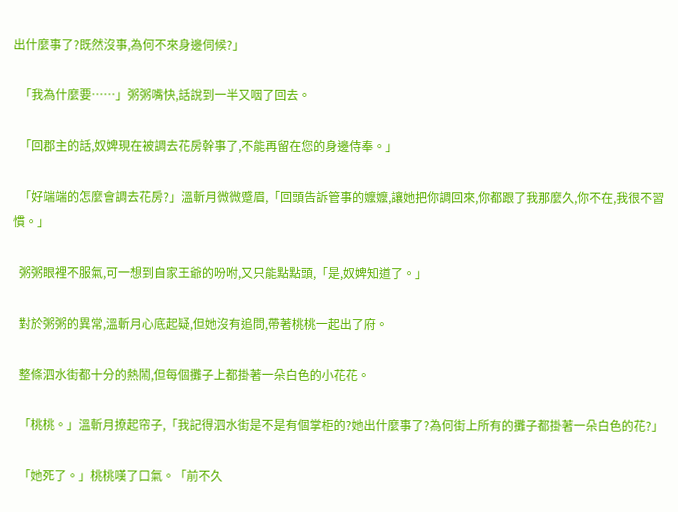出什麼事了?既然沒事,為何不來身邊伺候?」

  「我為什麼要……」粥粥嘴快,話說到一半又咽了回去。

  「回郡主的話,奴婢現在被調去花房幹事了,不能再留在您的身邊侍奉。」

  「好端端的怎麼會調去花房?」溫斬月微微蹙眉,「回頭告訴管事的嬤嬤,讓她把你調回來,你都跟了我那麼久,你不在,我很不習慣。」

  粥粥眼裡不服氣,可一想到自家王爺的吩咐,又只能點點頭,「是,奴婢知道了。」

  對於粥粥的異常,溫斬月心底起疑,但她沒有追問,帶著桃桃一起出了府。

  整條泗水街都十分的熱鬧,但每個攤子上都掛著一朵白色的小花花。

  「桃桃。」溫斬月撩起帘子,「我記得泗水街是不是有個掌柜的?她出什麼事了?為何街上所有的攤子都掛著一朵白色的花?」

  「她死了。」桃桃嘆了口氣。「前不久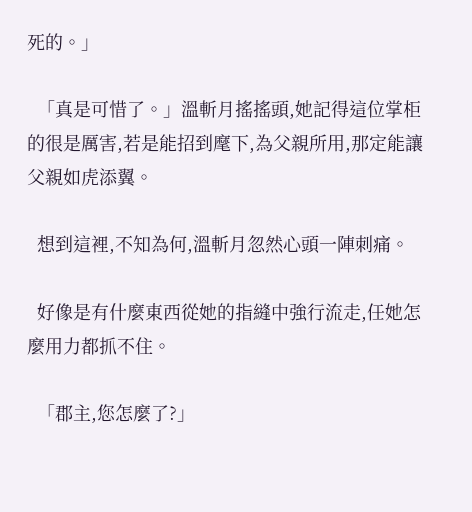死的。」

  「真是可惜了。」溫斬月搖搖頭,她記得這位掌柜的很是厲害,若是能招到麾下,為父親所用,那定能讓父親如虎添翼。

  想到這裡,不知為何,溫斬月忽然心頭一陣刺痛。

  好像是有什麼東西從她的指縫中強行流走,任她怎麼用力都抓不住。

  「郡主,您怎麼了?」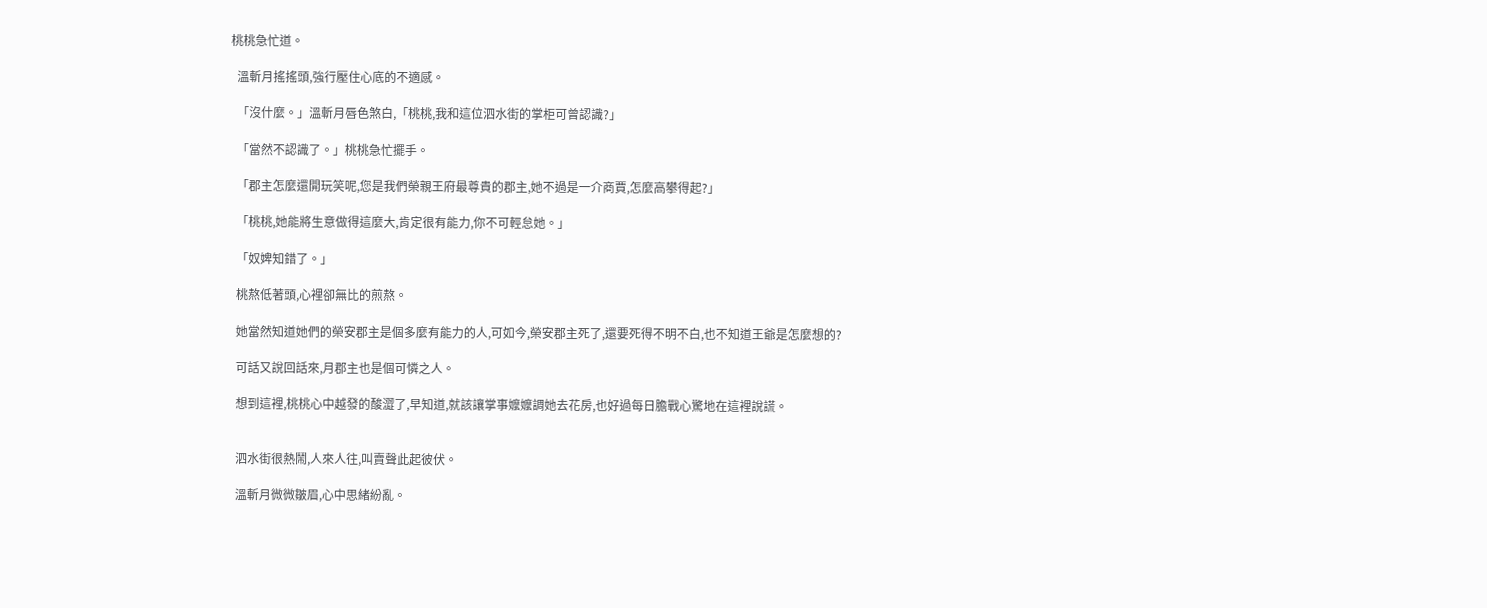桃桃急忙道。

  溫斬月搖搖頭,強行壓住心底的不適感。

  「沒什麼。」溫斬月唇色煞白,「桃桃,我和這位泗水街的掌柜可曾認識?」

  「當然不認識了。」桃桃急忙擺手。

  「郡主怎麼還開玩笑呢,您是我們榮親王府最尊貴的郡主,她不過是一介商賈,怎麼高攀得起?」

  「桃桃,她能將生意做得這麼大,肯定很有能力,你不可輕怠她。」

  「奴婢知錯了。」

  桃熬低著頭,心裡卻無比的煎熬。

  她當然知道她們的榮安郡主是個多麼有能力的人,可如今,榮安郡主死了,還要死得不明不白,也不知道王爺是怎麼想的?

  可話又說回話來,月郡主也是個可憐之人。

  想到這裡,桃桃心中越發的酸澀了,早知道,就該讓掌事嬤嬤調她去花房,也好過每日膽戰心驚地在這裡說謊。


  泗水街很熱鬧,人來人往,叫賣聲此起彼伏。

  溫斬月微微皺眉,心中思緒紛亂。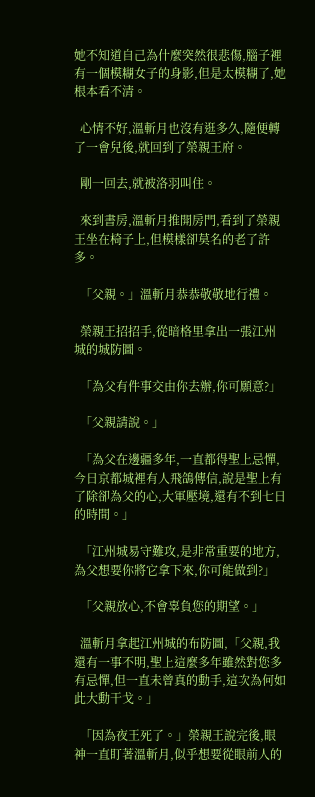她不知道自己為什麼突然很悲傷,腦子裡有一個模糊女子的身影,但是太模糊了,她根本看不清。

  心情不好,溫斬月也沒有逛多久,隨便轉了一會兒後,就回到了榮親王府。

  剛一回去,就被洛羽叫住。

  來到書房,溫斬月推開房門,看到了榮親王坐在椅子上,但模樣卻莫名的老了許多。

  「父親。」溫斬月恭恭敬敬地行禮。

  榮親王招招手,從暗格里拿出一張江州城的城防圖。

  「為父有件事交由你去辦,你可願意?」

  「父親請說。」

  「為父在邊疆多年,一直都得聖上忌憚,今日京都城裡有人飛鴿傳信,說是聖上有了除卻為父的心,大軍壓境,還有不到七日的時間。」

  「江州城易守難攻,是非常重要的地方,為父想要你將它拿下來,你可能做到?」

  「父親放心,不會辜負您的期望。」

  溫斬月拿起江州城的布防圖,「父親,我還有一事不明,聖上這麼多年雖然對您多有忌憚,但一直未曾真的動手,這次為何如此大動干戈。」

  「因為夜王死了。」榮親王說完後,眼神一直盯著溫斬月,似乎想要從眼前人的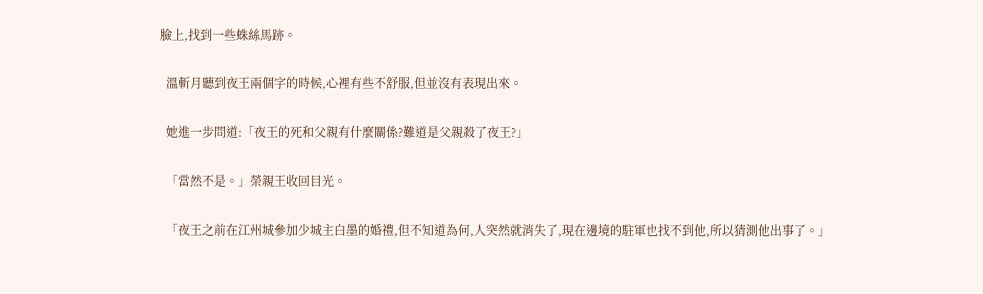臉上,找到一些蛛絲馬跡。

  溫斬月聽到夜王兩個字的時候,心裡有些不舒服,但並沒有表現出來。

  她進一步問道:「夜王的死和父親有什麼關係?難道是父親殺了夜王?」

  「當然不是。」榮親王收回目光。

  「夜王之前在江州城參加少城主白墨的婚禮,但不知道為何,人突然就消失了,現在邊境的駐軍也找不到他,所以猜測他出事了。」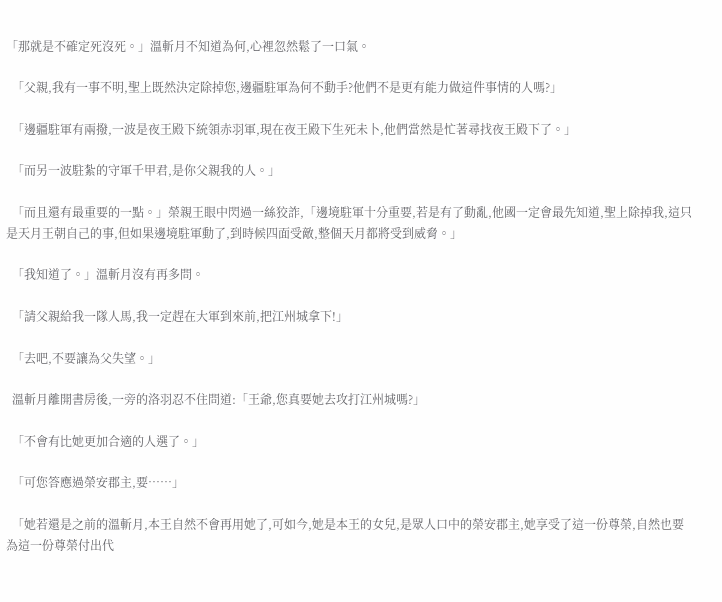「那就是不確定死沒死。」溫斬月不知道為何,心裡忽然鬆了一口氣。

  「父親,我有一事不明,聖上既然決定除掉您,邊疆駐軍為何不動手?他們不是更有能力做這件事情的人嗎?」

  「邊疆駐軍有兩撥,一波是夜王殿下統領赤羽軍,現在夜王殿下生死未卜,他們當然是忙著尋找夜王殿下了。」

  「而另一波駐紮的守軍千甲君,是你父親我的人。」

  「而且還有最重要的一點。」榮親王眼中閃過一絲狡詐,「邊境駐軍十分重要,若是有了動亂,他國一定會最先知道,聖上除掉我,這只是天月王朝自己的事,但如果邊境駐軍動了,到時候四面受敵,整個天月都將受到威脅。」

  「我知道了。」溫斬月沒有再多問。

  「請父親給我一隊人馬,我一定趕在大軍到來前,把江州城拿下!」

  「去吧,不要讓為父失望。」

  溫斬月離開書房後,一旁的洛羽忍不住問道:「王爺,您真要她去攻打江州城嗎?」

  「不會有比她更加合適的人選了。」

  「可您答應過榮安郡主,要……」

  「她若還是之前的溫斬月,本王自然不會再用她了,可如今,她是本王的女兒,是眾人口中的榮安郡主,她享受了這一份尊榮,自然也要為這一份尊榮付出代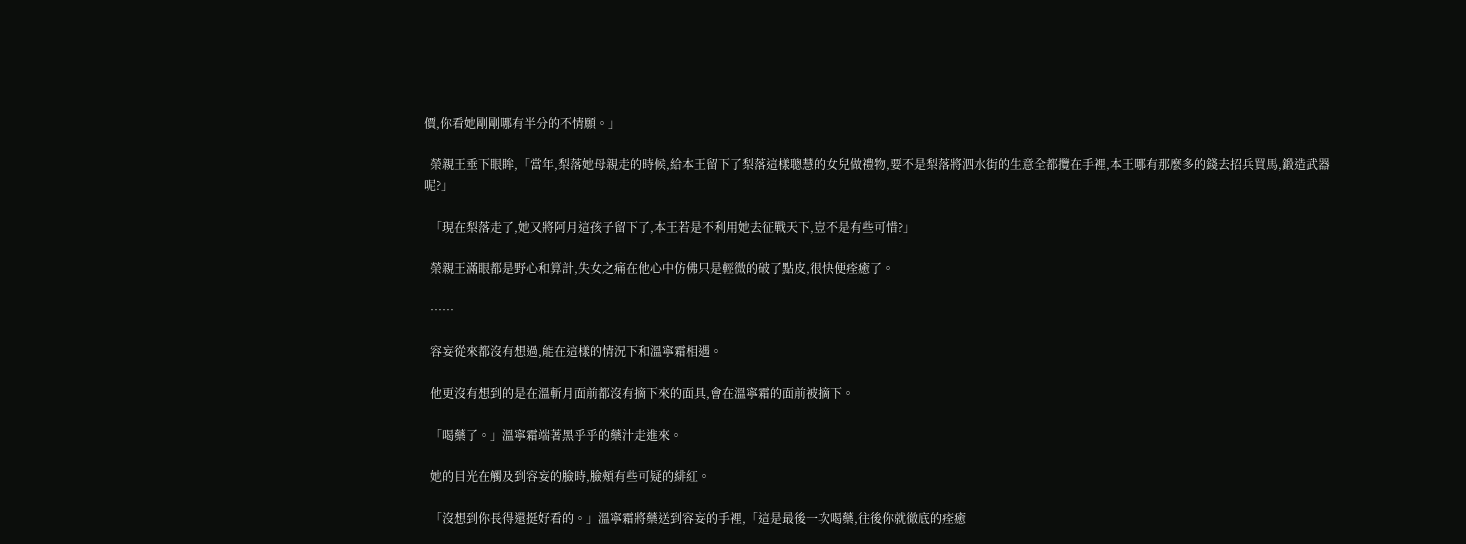價,你看她剛剛哪有半分的不情願。」

  榮親王垂下眼眸,「當年,梨落她母親走的時候,給本王留下了梨落這樣聰慧的女兒做禮物,要不是梨落將泗水街的生意全都攬在手裡,本王哪有那麼多的錢去招兵買馬,鍛造武器呢?」

  「現在梨落走了,她又將阿月這孩子留下了,本王若是不利用她去征戰天下,豈不是有些可惜?」

  榮親王滿眼都是野心和算計,失女之痛在他心中仿佛只是輕微的破了點皮,很快便痊癒了。

  ……

  容妄從來都沒有想過,能在這樣的情況下和溫寧霜相遇。

  他更沒有想到的是在溫斬月面前都沒有摘下來的面具,會在溫寧霜的面前被摘下。

  「喝藥了。」溫寧霜端著黑乎乎的藥汁走進來。

  她的目光在觸及到容妄的臉時,臉頰有些可疑的緋紅。

  「沒想到你長得還挺好看的。」溫寧霜將藥送到容妄的手裡,「這是最後一次喝藥,往後你就徹底的痊癒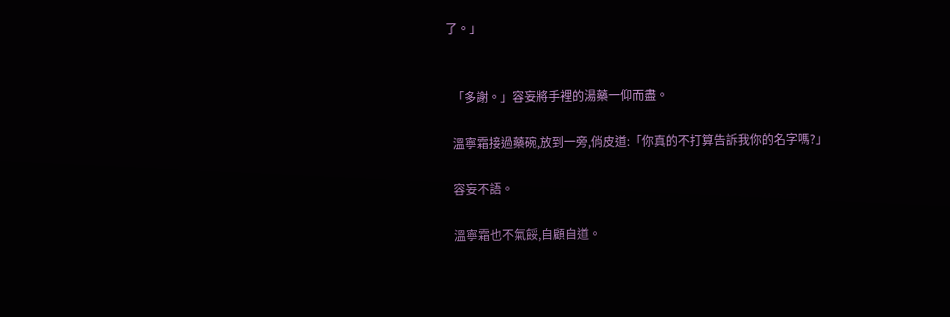了。」


  「多謝。」容妄將手裡的湯藥一仰而盡。

  溫寧霜接過藥碗,放到一旁,俏皮道:「你真的不打算告訴我你的名字嗎?」

  容妄不語。

  溫寧霜也不氣餒,自顧自道。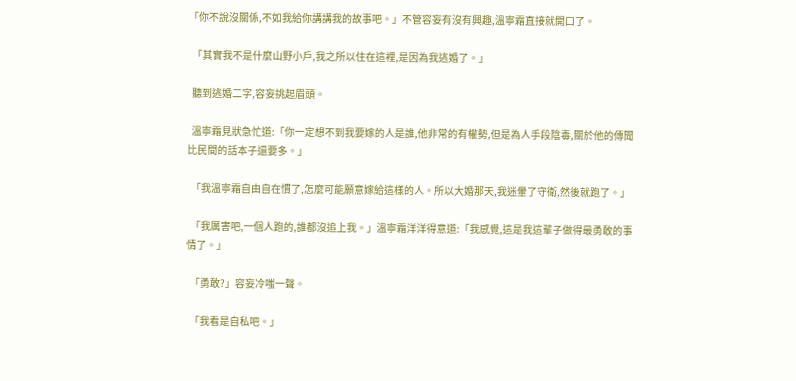「你不說沒關係,不如我給你講講我的故事吧。」不管容妄有沒有興趣,溫寧霜直接就開口了。

  「其實我不是什麼山野小戶,我之所以住在這裡,是因為我逃婚了。」

  聽到逃婚二字,容妄挑起眉頭。

  溫寧霜見狀急忙道:「你一定想不到我要嫁的人是誰,他非常的有權勢,但是為人手段陰毒,關於他的傳聞比民間的話本子還要多。」

  「我溫寧霜自由自在慣了,怎麼可能願意嫁給這樣的人。所以大婚那天,我迷暈了守衛,然後就跑了。」

  「我厲害吧,一個人跑的,誰都沒追上我。」溫寧霜洋洋得意道:「我感覺,這是我這輩子做得最勇敢的事情了。」

  「勇敢?」容妄冷嗤一聲。

  「我看是自私吧。」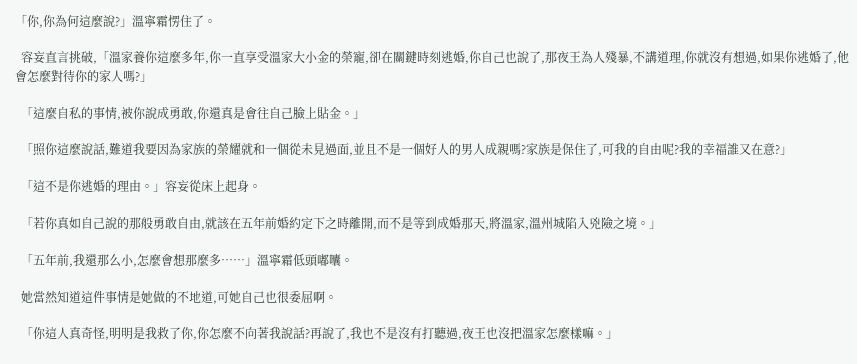「你,你為何這麼說?」溫寧霜愣住了。

  容妄直言挑破,「溫家養你這麼多年,你一直享受溫家大小金的榮寵,卻在關鍵時刻逃婚,你自己也說了,那夜王為人殘暴,不講道理,你就沒有想過,如果你逃婚了,他會怎麼對待你的家人嗎?」

  「這麼自私的事情,被你說成勇敢,你還真是會往自己臉上貼金。」

  「照你這麼說話,難道我要因為家族的榮耀就和一個從未見過面,並且不是一個好人的男人成親嗎?家族是保住了,可我的自由呢?我的幸福誰又在意?」

  「這不是你逃婚的理由。」容妄從床上起身。

  「若你真如自己說的那般勇敢自由,就該在五年前婚約定下之時離開,而不是等到成婚那天,將溫家,溫州城陷入兇險之境。」

  「五年前,我還那么小,怎麼會想那麼多……」溫寧霜低頭嘟囔。

  她當然知道這件事情是她做的不地道,可她自己也很委屈啊。

  「你這人真奇怪,明明是我救了你,你怎麼不向著我說話?再說了,我也不是沒有打聽過,夜王也沒把溫家怎麼樣嘛。」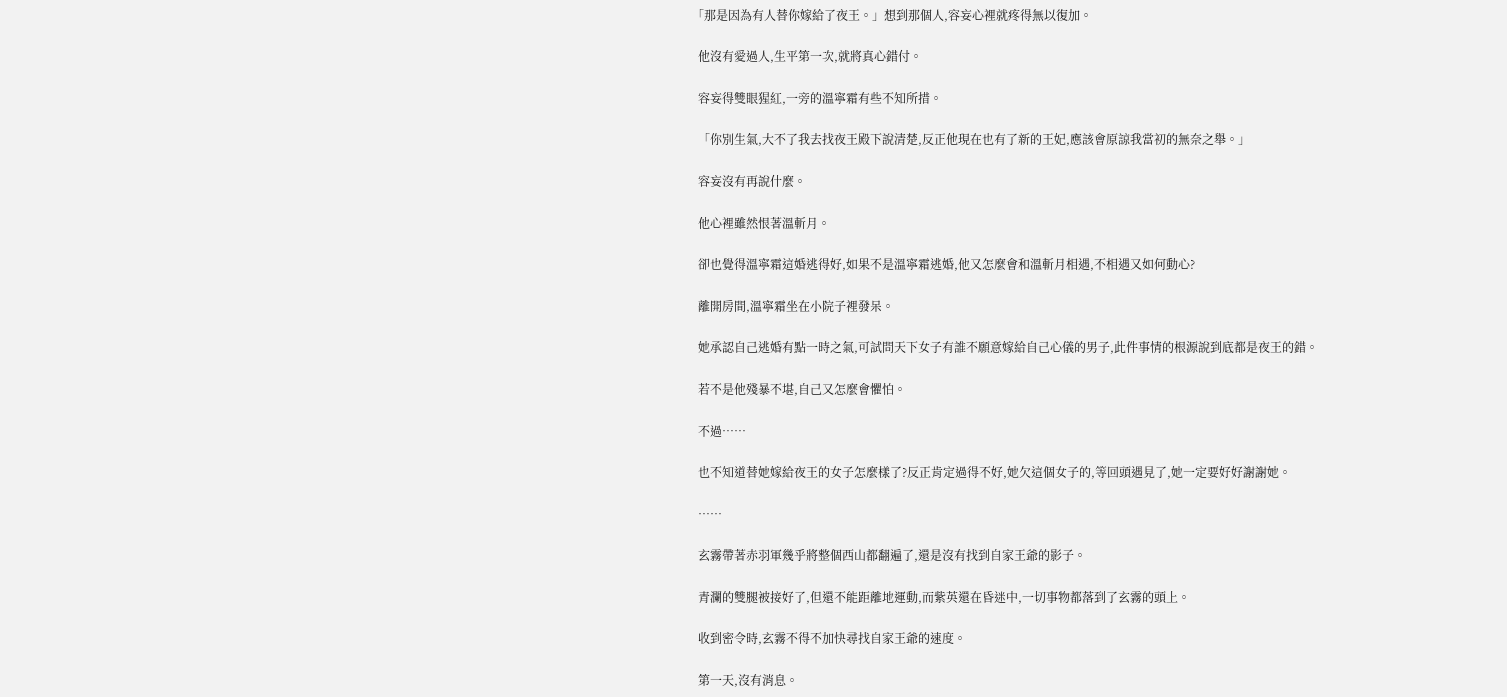「那是因為有人替你嫁給了夜王。」想到那個人,容妄心裡就疼得無以復加。

  他沒有愛過人,生平第一次,就將真心錯付。

  容妄得雙眼猩紅,一旁的溫寧霜有些不知所措。

  「你別生氣,大不了我去找夜王殿下說清楚,反正他現在也有了新的王妃,應該會原諒我當初的無奈之舉。」

  容妄沒有再說什麼。

  他心裡雖然恨著溫斬月。

  卻也覺得溫寧霜這婚逃得好,如果不是溫寧霜逃婚,他又怎麼會和溫斬月相遇,不相遇又如何動心?

  離開房間,溫寧霜坐在小院子裡發呆。

  她承認自己逃婚有點一時之氣,可試問天下女子有誰不願意嫁給自己心儀的男子,此件事情的根源說到底都是夜王的錯。

  若不是他殘暴不堪,自己又怎麼會懼怕。

  不過……

  也不知道替她嫁給夜王的女子怎麼樣了?反正肯定過得不好,她欠這個女子的,等回頭遇見了,她一定要好好謝謝她。

  ……

  玄霧帶著赤羽軍幾乎將整個西山都翻遍了,還是沒有找到自家王爺的影子。

  青瀾的雙腿被接好了,但還不能距離地運動,而紫英還在昏迷中,一切事物都落到了玄霧的頭上。

  收到密令時,玄霧不得不加快尋找自家王爺的速度。

  第一天,沒有消息。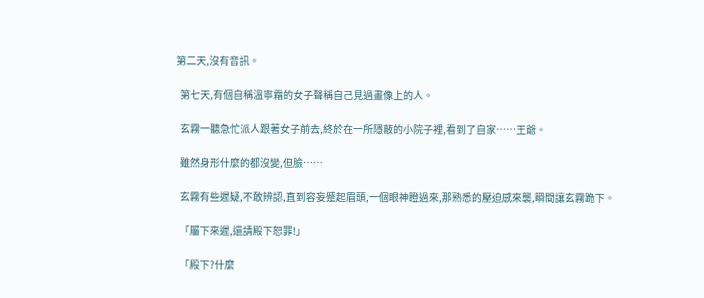第二天,沒有音訊。

  第七天,有個自稱溫寧霜的女子聲稱自己見過畫像上的人。

  玄霧一聽急忙派人跟著女子前去,終於在一所隱蔽的小院子裡,看到了自家……王爺。

  雖然身形什麼的都沒變,但臉……

  玄霧有些遲疑,不敢辨認,直到容妄蹙起眉頭,一個眼神瞪過來,那熟悉的壓迫感來襲,瞬間讓玄霧跪下。

  「屬下來遲,還請殿下恕罪!」

  「殿下?什麼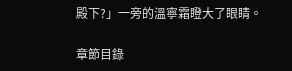殿下?」一旁的溫寧霜瞪大了眼睛。

章節目錄